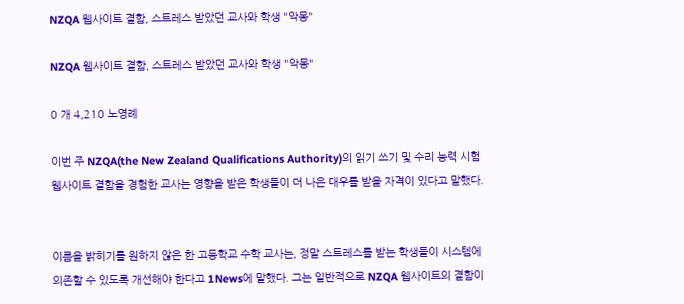NZQA 웹사이트 결함, 스트레스 받았던 교사와 학생 "악몽"

NZQA 웹사이트 결함, 스트레스 받았던 교사와 학생 "악몽"

0 개 4,210 노영례

이번 주 NZQA(the New Zealand Qualifications Authority)의 읽기 쓰기 및 수리 능력 시험 웹사이트 결함을 경험한 교사는 영향을 받은 학생들이 더 나은 대우를 받을 자격이 있다고 말했다.


이름을 밝히기를 원하지 않은 한 고등학교 수학 교사는, 정말 스트레스를 받는 학생들이 시스템에 의존할 수 있도록 개선해야 한다고 1News에 말했다. 그는 일반적으로 NZQA 웹사이트의 결함이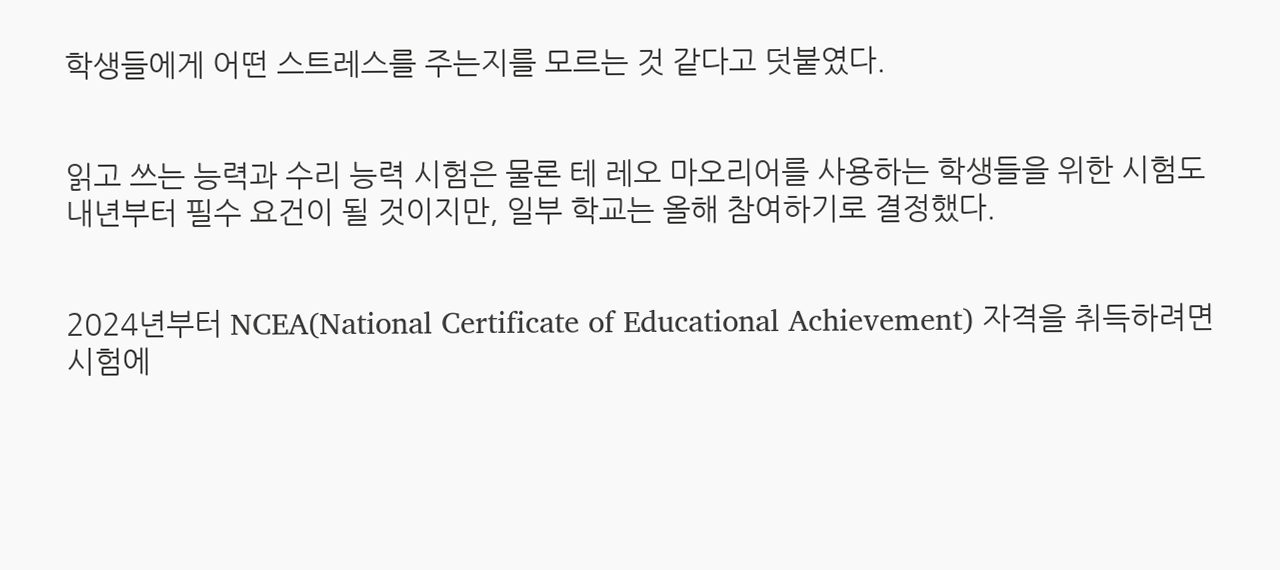학생들에게 어떤 스트레스를 주는지를 모르는 것 같다고 덧붙였다.


읽고 쓰는 능력과 수리 능력 시험은 물론 테 레오 마오리어를 사용하는 학생들을 위한 시험도 내년부터 필수 요건이 될 것이지만, 일부 학교는 올해 참여하기로 결정했다.


2024년부터 NCEA(National Certificate of Educational Achievement) 자격을 취득하려면 시험에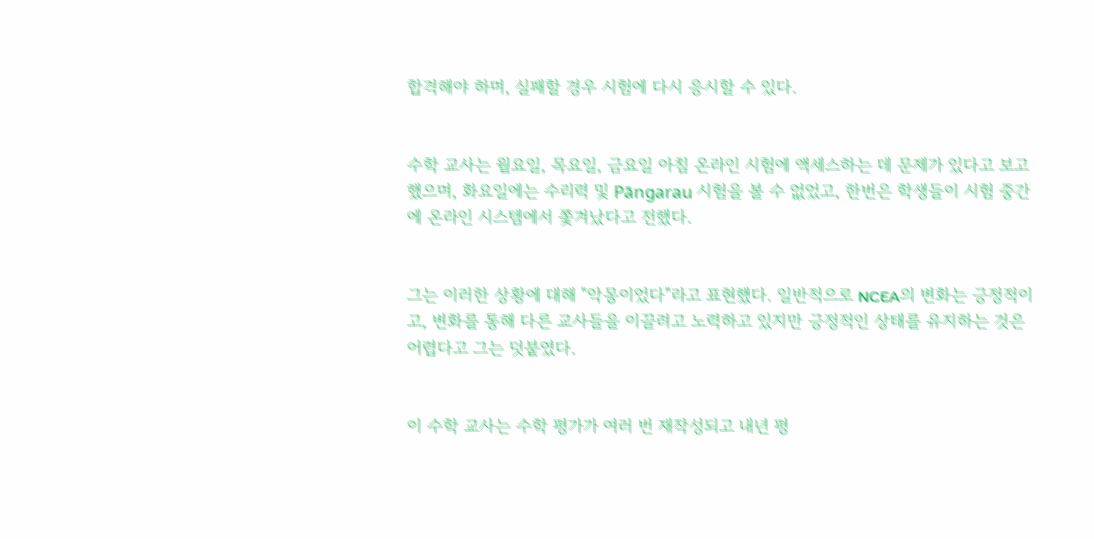합격해야 하며, 실패할 경우 시험에 다시 응시할 수 있다.


수학 교사는 월요일, 목요일, 금요일 아침 온라인 시험에 액세스하는 데 문제가 있다고 보고했으며, 화요일에는 수리력 및 Pāngarau 시험을 볼 수 없었고, 한번은 학생들이 시험 중간에 온라인 시스템에서 쫓겨났다고 전했다.


그는 이러한 상황에 대해 "악몽이었다"라고 표현했다. 일반적으로 NCEA의 변화는 긍정적이고, 변화를 통해 다른 교사들을 이끌려고 노력하고 있지만 긍정적인 상태를 유지하는 것은 어렵다고 그는 덧붙였다.


이 수학 교사는 수학 평가가 여러 번 재작성되고 내년 평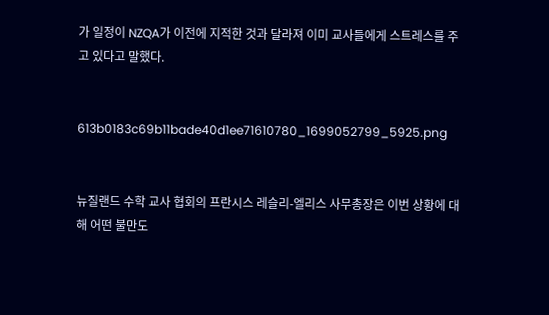가 일정이 NZQA가 이전에 지적한 것과 달라져 이미 교사들에게 스트레스를 주고 있다고 말했다.


613b0183c69b11bade40d1ee71610780_1699052799_5925.png


뉴질랜드 수학 교사 협회의 프란시스 레슬리-엘리스 사무총장은 이번 상황에 대해 어떤 불만도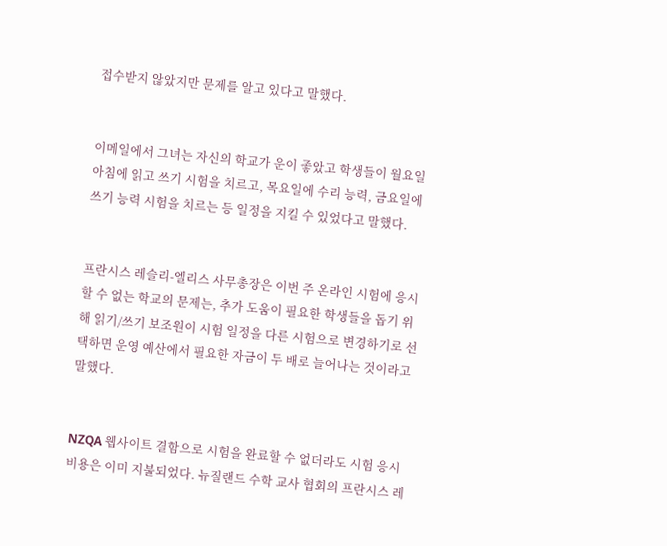접수받지 않았지만 문제를 알고 있다고 말했다.


이메일에서 그녀는 자신의 학교가 운이 좋았고 학생들이 월요일 아침에 읽고 쓰기 시험을 치르고, 목요일에 수리 능력, 금요일에 쓰기 능력 시험을 치르는 등 일정을 지킬 수 있었다고 말했다.


프란시스 레슬리-엘리스 사무총장은 이번 주 온라인 시험에 응시할 수 없는 학교의 문제는, 추가 도움이 필요한 학생들을 돕기 위해 읽기/쓰기 보조원이 시험 일정을 다른 시험으로 변경하기로 선택하면 운영 예산에서 필요한 자금이 두 배로 늘어나는 것이라고 말했다.


NZQA 웹사이트 결함으로 시험을 완료할 수 없더라도 시험 응시 비용은 이미 지불되었다. 뉴질랜드 수학 교사 협회의 프란시스 레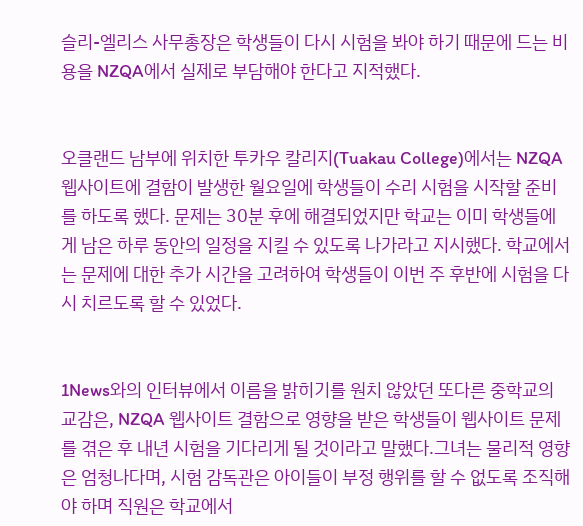슬리-엘리스 사무총장은 학생들이 다시 시험을 봐야 하기 때문에 드는 비용을 NZQA에서 실제로 부담해야 한다고 지적했다.


오클랜드 남부에 위치한 투카우 칼리지(Tuakau College)에서는 NZQA 웹사이트에 결함이 발생한 월요일에 학생들이 수리 시험을 시작할 준비를 하도록 했다. 문제는 30분 후에 해결되었지만 학교는 이미 학생들에게 남은 하루 동안의 일정을 지킬 수 있도록 나가라고 지시했다. 학교에서는 문제에 대한 추가 시간을 고려하여 학생들이 이번 주 후반에 시험을 다시 치르도록 할 수 있었다.


1News와의 인터뷰에서 이름을 밝히기를 원치 않았던 또다른 중학교의 교감은, NZQA 웹사이트 결함으로 영향을 받은 학생들이 웹사이트 문제를 겪은 후 내년 시험을 기다리게 될 것이라고 말했다.그녀는 물리적 영향은 엄청나다며, 시험 감독관은 아이들이 부정 행위를 할 수 없도록 조직해야 하며 직원은 학교에서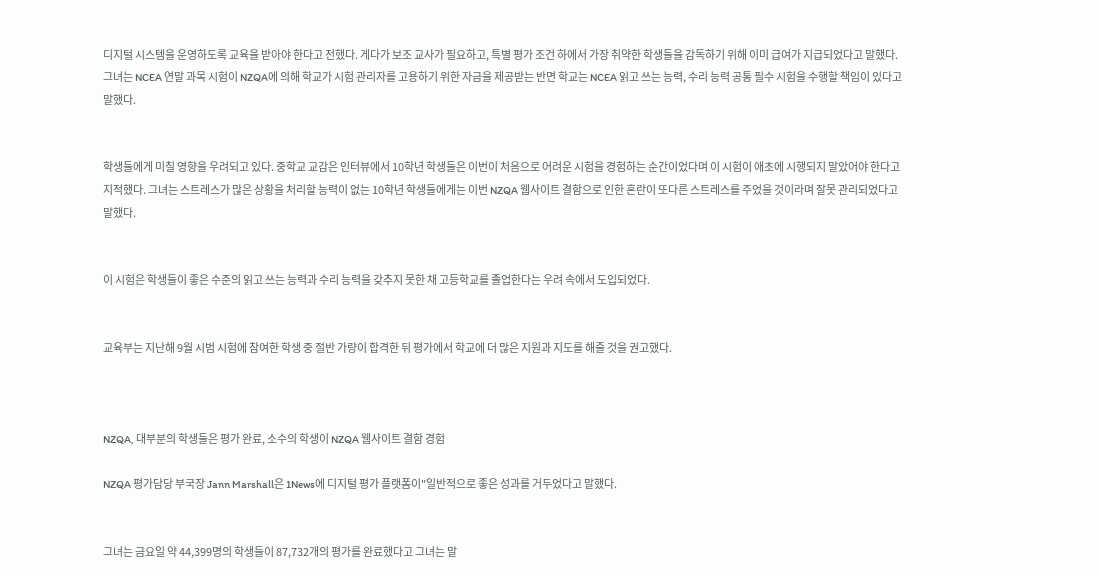디지털 시스템을 운영하도록 교육을 받아야 한다고 전했다. 게다가 보조 교사가 필요하고, 특별 평가 조건 하에서 가장 취약한 학생들을 감독하기 위해 이미 급여가 지급되었다고 말했다. 그녀는 NCEA 연말 과목 시험이 NZQA에 의해 학교가 시험 관리자를 고용하기 위한 자금을 제공받는 반면 학교는 NCEA 읽고 쓰는 능력, 수리 능력 공통 필수 시험을 수행할 책임이 있다고 말했다.


학생들에게 미칠 영향을 우려되고 있다. 중학교 교감은 인터뷰에서 10학년 학생들은 이번이 처음으로 어려운 시험을 경험하는 순간이었다며 이 시험이 애초에 시행되지 말았어야 한다고 지적했다. 그녀는 스트레스가 많은 상황을 처리할 능력이 없는 10학년 학생들에게는 이번 NZQA 웹사이트 결함으로 인한 혼란이 또다른 스트레스를 주었을 것이라며 잘못 관리되었다고 말했다.


이 시험은 학생들이 좋은 수준의 읽고 쓰는 능력과 수리 능력을 갖추지 못한 채 고등학교를 졸업한다는 우려 속에서 도입되었다.


교육부는 지난해 9월 시범 시험에 참여한 학생 중 절반 가량이 합격한 뒤 평가에서 학교에 더 많은 지원과 지도를 해줄 것을 권고했다.



NZQA, 대부분의 학생들은 평가 완료, 소수의 학생이 NZQA 웹사이트 결함 경험

NZQA 평가담당 부국장 Jann Marshall은 1News에 디지털 평가 플랫폼이"일반적으로 좋은 성과를 거두었다고 말했다.


그녀는 금요일 약 44,399명의 학생들이 87,732개의 평가를 완료했다고 그녀는 말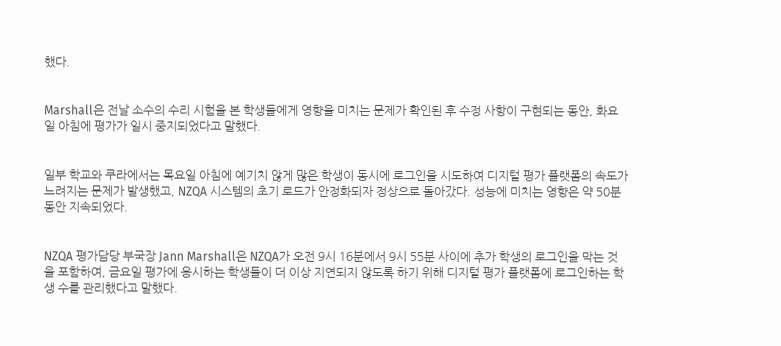했다.


Marshall은 전날 소수의 수리 시험을 본 학생들에게 영향을 미치는 문제가 확인된 후 수정 사항이 구현되는 동안, 화요일 아침에 평가가 일시 중지되었다고 말했다.


일부 학교와 쿠라에서는 목요일 아침에 예기치 않게 많은 학생이 동시에 로그인을 시도하여 디지털 평가 플랫폼의 속도가 느려지는 문제가 발생했고, NZQA 시스템의 초기 로드가 안정화되자 정상으로 돌아갔다. 성능에 미치는 영향은 약 50분 동안 지속되었다.


NZQA 평가담당 부국장 Jann Marshall은 NZQA가 오전 9시 16분에서 9시 55분 사이에 추가 학생의 로그인을 막는 것을 포함하여, 금요일 평가에 응시하는 학생들이 더 이상 지연되지 않도록 하기 위해 디지털 평가 플랫폼에 로그인하는 학생 수를 관리했다고 말했다.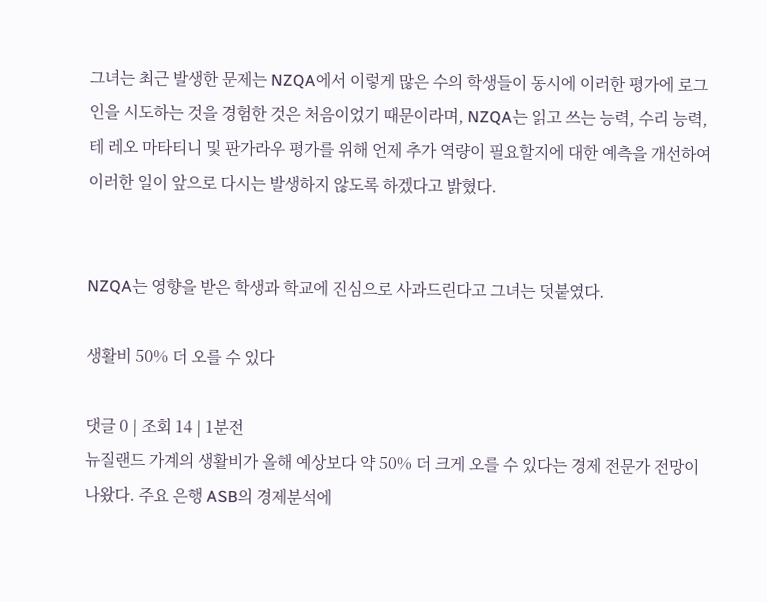그녀는 최근 발생한 문제는 NZQA에서 이렇게 많은 수의 학생들이 동시에 이러한 평가에 로그인을 시도하는 것을 경험한 것은 처음이었기 때문이라며, NZQA는 읽고 쓰는 능력, 수리 능력, 테 레오 마타티니 및 판가라우 평가를 위해 언제 추가 역량이 필요할지에 대한 예측을 개선하여 이러한 일이 앞으로 다시는 발생하지 않도록 하겠다고 밝혔다.


NZQA는 영향을 받은 학생과 학교에 진심으로 사과드린다고 그녀는 덧붙였다.

생활비 50% 더 오를 수 있다

댓글 0 | 조회 14 | 1분전
뉴질랜드 가계의 생활비가 올해 예상보다 약 50% 더 크게 오를 수 있다는 경제 전문가 전망이 나왔다. 주요 은행 ASB의 경제분석에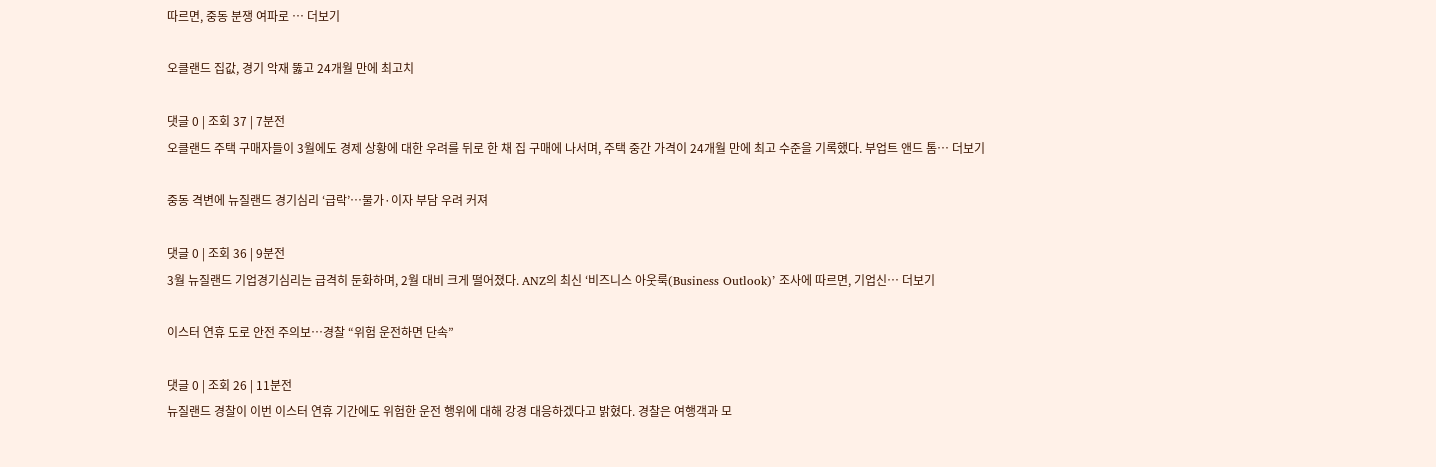따르면, 중동 분쟁 여파로 … 더보기

오클랜드 집값, 경기 악재 뚫고 24개월 만에 최고치

댓글 0 | 조회 37 | 7분전
오클랜드 주택 구매자들이 3월에도 경제 상황에 대한 우려를 뒤로 한 채 집 구매에 나서며, 주택 중간 가격이 24개월 만에 최고 수준을 기록했다. 부업트 앤드 톰… 더보기

중동 격변에 뉴질랜드 경기심리 ‘급락’…물가·이자 부담 우려 커져

댓글 0 | 조회 36 | 9분전
3월 뉴질랜드 기업경기심리는 급격히 둔화하며, 2월 대비 크게 떨어졌다. ANZ의 최신 ‘비즈니스 아웃룩(Business Outlook)’ 조사에 따르면, 기업신… 더보기

이스터 연휴 도로 안전 주의보…경찰 “위험 운전하면 단속”

댓글 0 | 조회 26 | 11분전
뉴질랜드 경찰이 이번 이스터 연휴 기간에도 위험한 운전 행위에 대해 강경 대응하겠다고 밝혔다. 경찰은 여행객과 모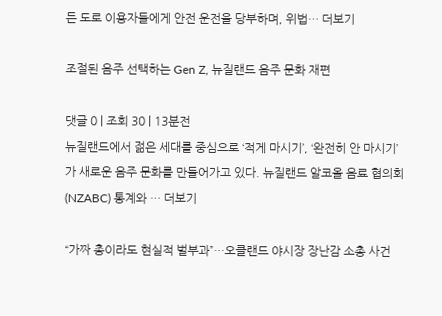든 도로 이용자들에게 안전 운전을 당부하며, 위법… 더보기

조절된 음주 선택하는 Gen Z, 뉴질랜드 음주 문화 재편

댓글 0 | 조회 30 | 13분전
뉴질랜드에서 젊은 세대를 중심으로 ‘적게 마시기’, ‘완전히 안 마시기’가 새로운 음주 문화를 만들어가고 있다. 뉴질랜드 알코올 음료 협의회(NZABC) 통계와 … 더보기

“가짜 총이라도 현실적 벌부과”…오클랜드 야시장 장난감 소총 사건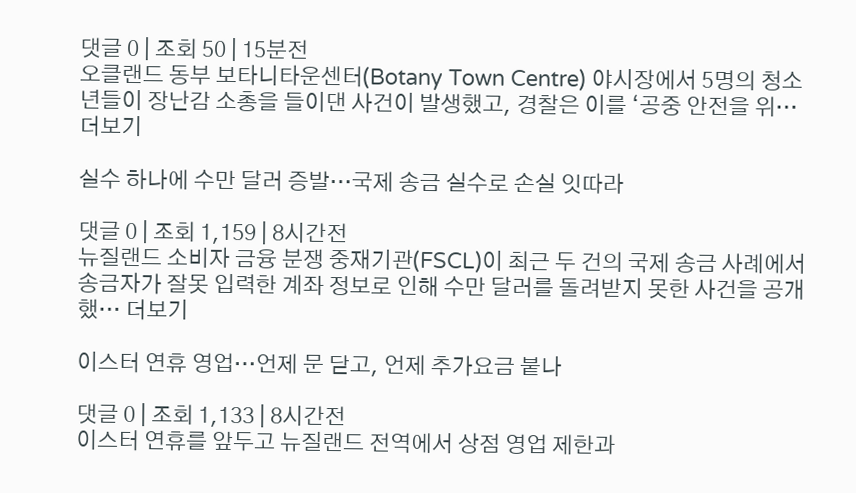댓글 0 | 조회 50 | 15분전
오클랜드 동부 보타니타운센터(Botany Town Centre) 야시장에서 5명의 청소년들이 장난감 소총을 들이댄 사건이 발생했고, 경찰은 이를 ‘공중 안전을 위… 더보기

실수 하나에 수만 달러 증발…국제 송금 실수로 손실 잇따라

댓글 0 | 조회 1,159 | 8시간전
뉴질랜드 소비자 금융 분쟁 중재기관(FSCL)이 최근 두 건의 국제 송금 사례에서 송금자가 잘못 입력한 계좌 정보로 인해 수만 달러를 돌려받지 못한 사건을 공개했… 더보기

이스터 연휴 영업…언제 문 닫고, 언제 추가요금 붙나

댓글 0 | 조회 1,133 | 8시간전
이스터 연휴를 앞두고 뉴질랜드 전역에서 상점 영업 제한과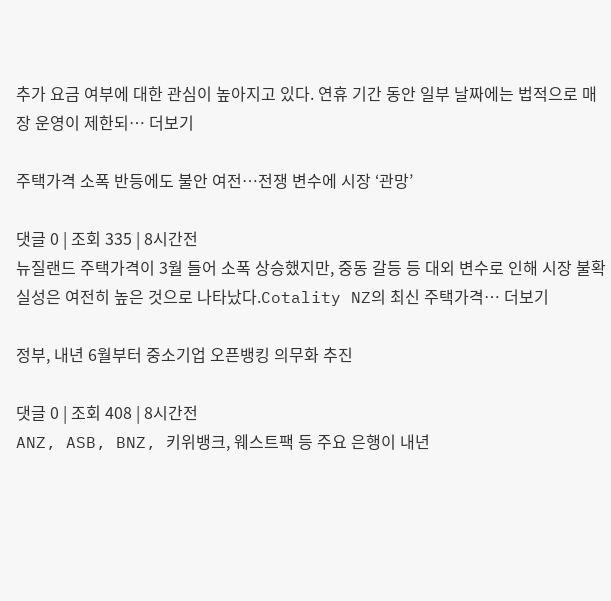추가 요금 여부에 대한 관심이 높아지고 있다. 연휴 기간 동안 일부 날짜에는 법적으로 매장 운영이 제한되… 더보기

주택가격 소폭 반등에도 불안 여전…전쟁 변수에 시장 ‘관망’

댓글 0 | 조회 335 | 8시간전
뉴질랜드 주택가격이 3월 들어 소폭 상승했지만, 중동 갈등 등 대외 변수로 인해 시장 불확실성은 여전히 높은 것으로 나타났다.Cotality NZ의 최신 주택가격… 더보기

정부, 내년 6월부터 중소기업 오픈뱅킹 의무화 추진

댓글 0 | 조회 408 | 8시간전
ANZ, ASB, BNZ, 키위뱅크, 웨스트팩 등 주요 은행이 내년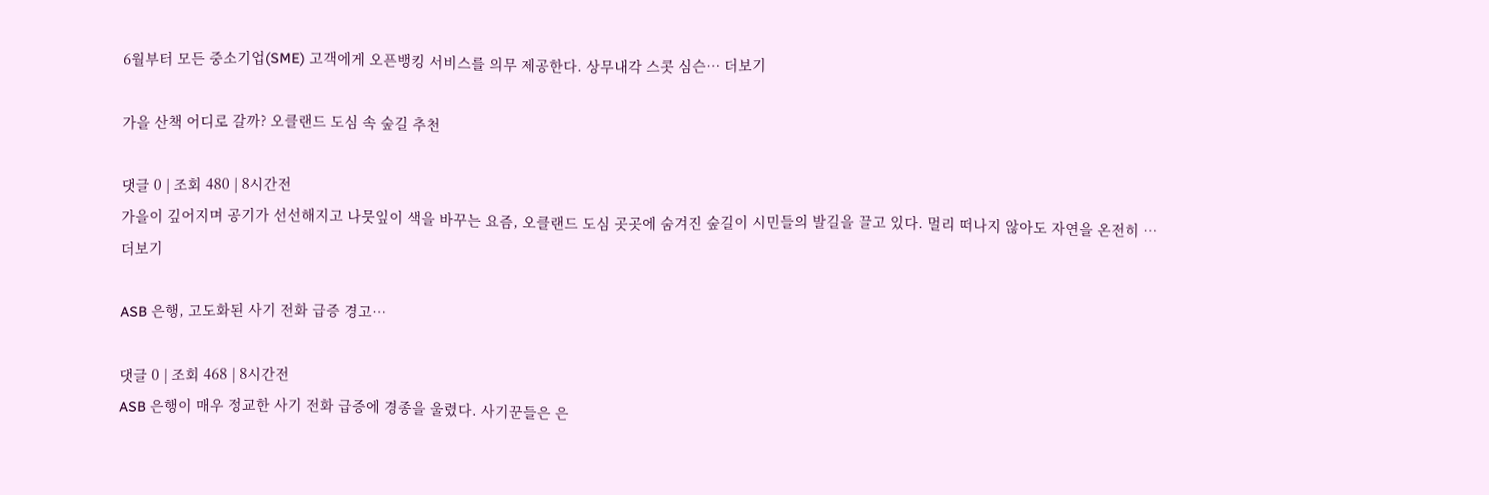6월부터 모든 중소기업(SME) 고객에게 오픈뱅킹 서비스를 의무 제공한다. 상무내각 스콧 심슨… 더보기

가을 산책 어디로 갈까? 오클랜드 도심 속 숲길 추천

댓글 0 | 조회 480 | 8시간전
가을이 깊어지며 공기가 선선해지고 나뭇잎이 색을 바꾸는 요즘, 오클랜드 도심 곳곳에 숨겨진 숲길이 시민들의 발길을 끌고 있다. 멀리 떠나지 않아도 자연을 온전히 … 더보기

ASB 은행, 고도화된 사기 전화 급증 경고…

댓글 0 | 조회 468 | 8시간전
ASB 은행이 매우 정교한 사기 전화 급증에 경종을 울렸다. 사기꾼들은 은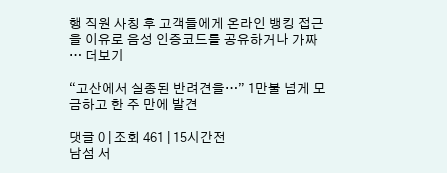행 직원 사칭 후 고객들에게 온라인 뱅킹 접근을 이유로 음성 인증코드를 공유하거나 가짜 … 더보기

“고산에서 실종된 반려견을…” 1만불 넘게 모금하고 한 주 만에 발견

댓글 0 | 조회 461 | 15시간전
남섬 서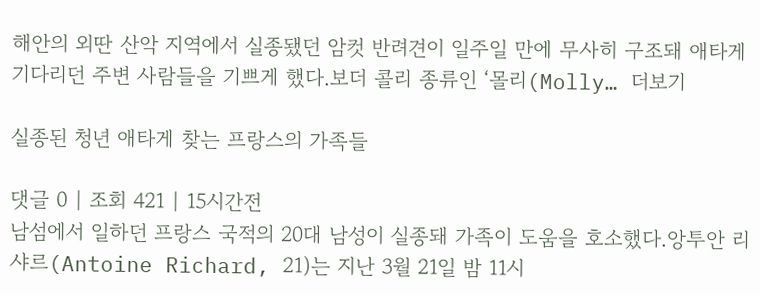해안의 외딴 산악 지역에서 실종됐던 암컷 반려견이 일주일 만에 무사히 구조돼 애타게 기다리던 주변 사람들을 기쁘게 했다.보더 콜리 종류인 ‘몰리(Molly… 더보기

실종된 청년 애타게 찾는 프랑스의 가족들

댓글 0 | 조회 421 | 15시간전
남섬에서 일하던 프랑스 국적의 20대 남성이 실종돼 가족이 도움을 호소했다.앙투안 리샤르(Antoine Richard, 21)는 지난 3월 21일 밤 11시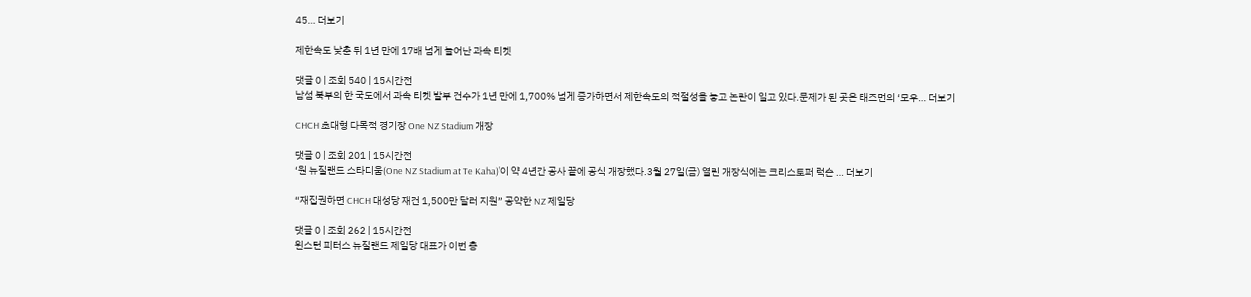45… 더보기

제한속도 낮춘 뒤 1년 만에 17배 넘게 늘어난 과속 티켓

댓글 0 | 조회 540 | 15시간전
남섬 북부의 한 국도에서 과속 티켓 발부 건수가 1년 만에 1,700% 넘게 증가하면서 제한속도의 적절성을 놓고 논란이 일고 있다.문제가 된 곳은 태즈먼의 ‘모우… 더보기

CHCH 초대형 다목적 경기장 One NZ Stadium 개장

댓글 0 | 조회 201 | 15시간전
‘원 뉴질랜드 스타디움(One NZ Stadium at Te Kaha)’이 약 4년간 공사 끝에 공식 개장했다.3월 27일(금) 열린 개장식에는 크리스토퍼 럭슨 … 더보기

“재집권하면 CHCH 대성당 재건 1,500만 달러 지원” 공약한 NZ 제일당

댓글 0 | 조회 262 | 15시간전
윈스턴 피터스 뉴질랜드 제일당 대표가 이번 총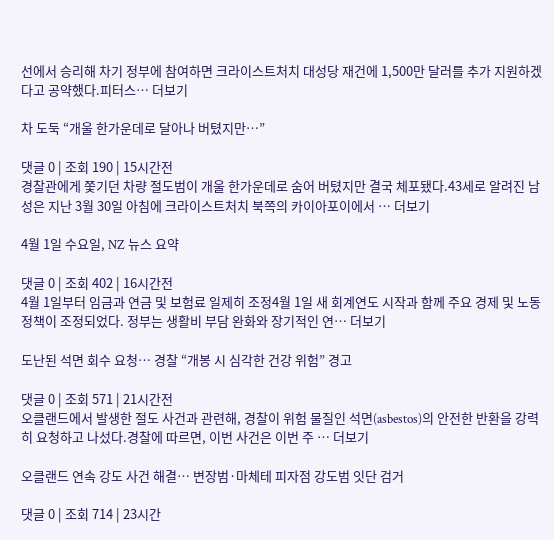선에서 승리해 차기 정부에 참여하면 크라이스트처치 대성당 재건에 1,500만 달러를 추가 지원하겠다고 공약했다.피터스… 더보기

차 도둑 “개울 한가운데로 달아나 버텼지만…”

댓글 0 | 조회 190 | 15시간전
경찰관에게 쫓기던 차량 절도범이 개울 한가운데로 숨어 버텼지만 결국 체포됐다.43세로 알려진 남성은 지난 3월 30일 아침에 크라이스트처치 북쪽의 카이아포이에서 … 더보기

4월 1일 수요일, NZ 뉴스 요약

댓글 0 | 조회 402 | 16시간전
4월 1일부터 임금과 연금 및 보험료 일제히 조정4월 1일 새 회계연도 시작과 함께 주요 경제 및 노동 정책이 조정되었다. 정부는 생활비 부담 완화와 장기적인 연… 더보기

도난된 석면 회수 요청… 경찰 “개봉 시 심각한 건강 위험” 경고

댓글 0 | 조회 571 | 21시간전
오클랜드에서 발생한 절도 사건과 관련해, 경찰이 위험 물질인 석면(asbestos)의 안전한 반환을 강력히 요청하고 나섰다.경찰에 따르면, 이번 사건은 이번 주 … 더보기

오클랜드 연속 강도 사건 해결… 변장범·마체테 피자점 강도범 잇단 검거

댓글 0 | 조회 714 | 23시간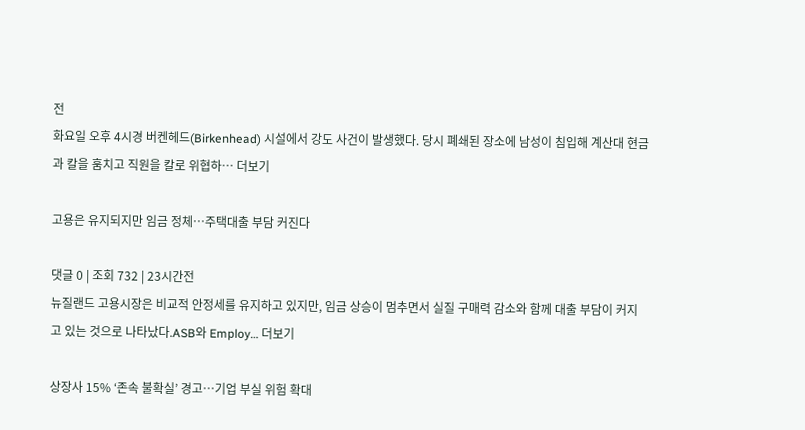전
화요일 오후 4시경 버켄헤드(Birkenhead) 시설에서 강도 사건이 발생했다. 당시 폐쇄된 장소에 남성이 침입해 계산대 현금과 칼을 훔치고 직원을 칼로 위협하… 더보기

고용은 유지되지만 임금 정체…주택대출 부담 커진다

댓글 0 | 조회 732 | 23시간전
뉴질랜드 고용시장은 비교적 안정세를 유지하고 있지만, 임금 상승이 멈추면서 실질 구매력 감소와 함께 대출 부담이 커지고 있는 것으로 나타났다.ASB와 Employ… 더보기

상장사 15% ‘존속 불확실’ 경고…기업 부실 위험 확대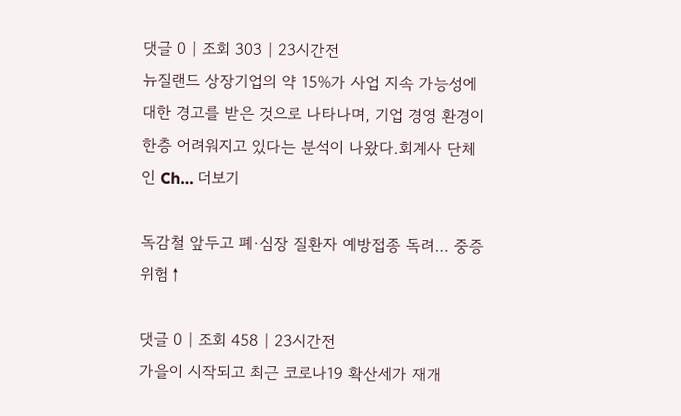댓글 0 | 조회 303 | 23시간전
뉴질랜드 상장기업의 약 15%가 사업 지속 가능성에 대한 경고를 받은 것으로 나타나며, 기업 경영 환경이 한층 어려워지고 있다는 분석이 나왔다.회계사 단체인 Ch… 더보기

독감철 앞두고 폐·심장 질환자 예방접종 독려… 중증 위험↑

댓글 0 | 조회 458 | 23시간전
가을이 시작되고 최근 코로나19 확산세가 재개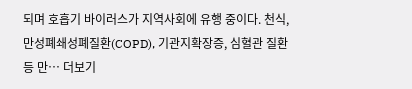되며 호흡기 바이러스가 지역사회에 유행 중이다. 천식, 만성폐쇄성폐질환(COPD), 기관지확장증, 심혈관 질환 등 만… 더보기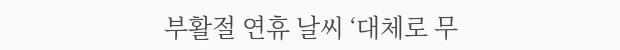부활절 연휴 날씨 ‘대체로 무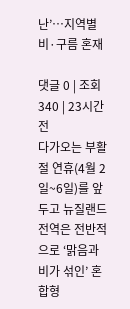난’…지역별 비·구름 혼재

댓글 0 | 조회 340 | 23시간전
다가오는 부활절 연휴(4월 2일~6일)를 앞두고 뉴질랜드 전역은 전반적으로 ‘맑음과 비가 섞인’ 혼합형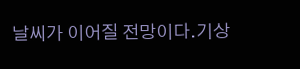날씨가 이어질 전망이다.기상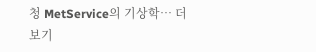청 MetService의 기상학… 더보기